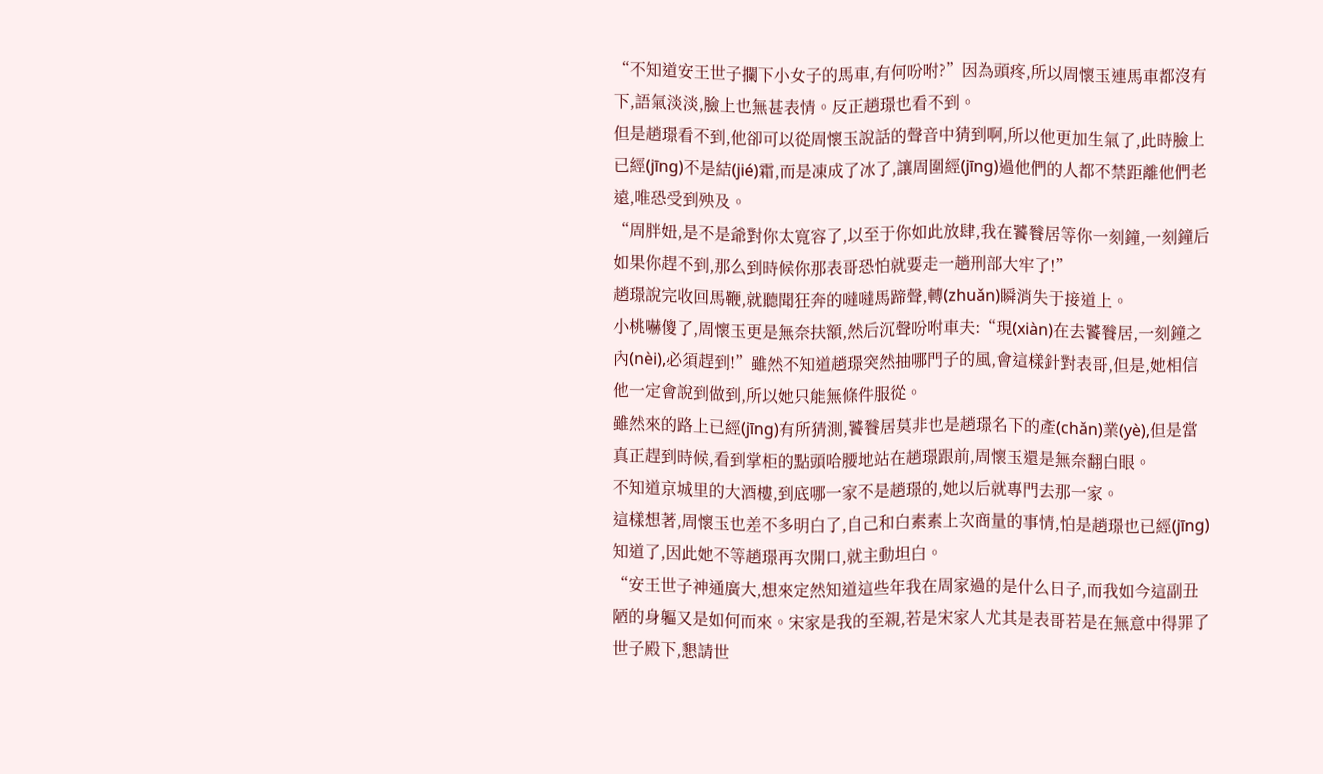“不知道安王世子攔下小女子的馬車,有何吩咐?”因為頭疼,所以周懷玉連馬車都沒有下,語氣淡淡,臉上也無甚表情。反正趙璟也看不到。
但是趙璟看不到,他卻可以從周懷玉說話的聲音中猜到啊,所以他更加生氣了,此時臉上已經(jīng)不是結(jié)霜,而是凍成了冰了,讓周圍經(jīng)過他們的人都不禁距離他們老遠,唯恐受到殃及。
“周胖妞,是不是爺對你太寬容了,以至于你如此放肆,我在饕餮居等你一刻鐘,一刻鐘后如果你趕不到,那么到時候你那表哥恐怕就要走一趟刑部大牢了!”
趙璟說完收回馬鞭,就聽聞狂奔的噠噠馬蹄聲,轉(zhuǎn)瞬消失于接道上。
小桃嚇傻了,周懷玉更是無奈扶額,然后沉聲吩咐車夫:“現(xiàn)在去饕餮居,一刻鐘之內(nèi),必須趕到!”雖然不知道趙璟突然抽哪門子的風,會這樣針對表哥,但是,她相信他一定會說到做到,所以她只能無條件服從。
雖然來的路上已經(jīng)有所猜測,饕餮居莫非也是趙璟名下的產(chǎn)業(yè),但是當真正趕到時候,看到掌柜的點頭哈腰地站在趙璟跟前,周懷玉還是無奈翻白眼。
不知道京城里的大酒樓,到底哪一家不是趙璟的,她以后就專門去那一家。
這樣想著,周懷玉也差不多明白了,自己和白素素上次商量的事情,怕是趙璟也已經(jīng)知道了,因此她不等趙璟再次開口,就主動坦白。
“安王世子神通廣大,想來定然知道這些年我在周家過的是什么日子,而我如今這副丑陋的身軀又是如何而來。宋家是我的至親,若是宋家人尤其是表哥若是在無意中得罪了世子殿下,懇請世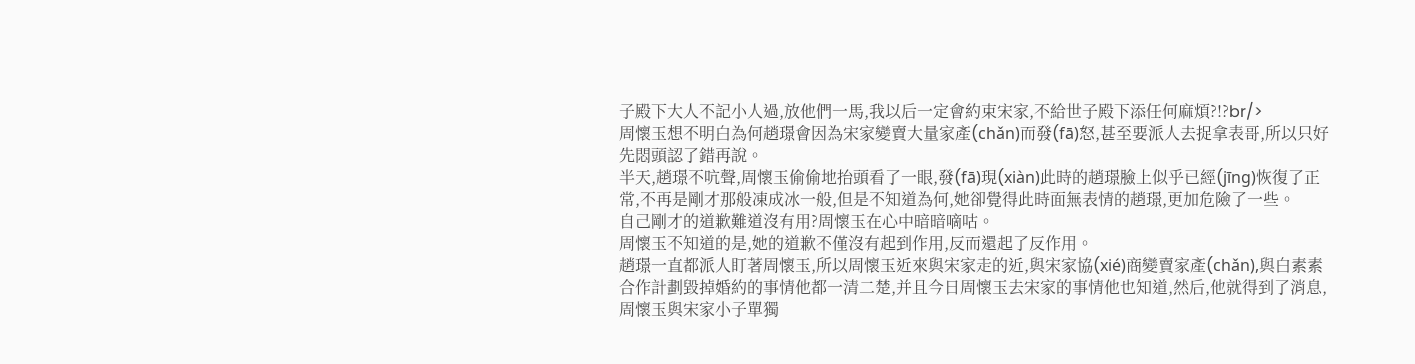子殿下大人不記小人過,放他們一馬,我以后一定會約束宋家,不給世子殿下添任何麻煩?!?br/>
周懷玉想不明白為何趙璟會因為宋家變賣大量家產(chǎn)而發(fā)怒,甚至要派人去捉拿表哥,所以只好先悶頭認了錯再說。
半天,趙璟不吭聲,周懷玉偷偷地抬頭看了一眼,發(fā)現(xiàn)此時的趙璟臉上似乎已經(jīng)恢復了正常,不再是剛才那般凍成冰一般,但是不知道為何,她卻覺得此時面無表情的趙璟,更加危險了一些。
自己剛才的道歉難道沒有用?周懷玉在心中暗暗嘀咕。
周懷玉不知道的是,她的道歉不僅沒有起到作用,反而還起了反作用。
趙璟一直都派人盯著周懷玉,所以周懷玉近來與宋家走的近,與宋家協(xié)商變賣家產(chǎn),與白素素合作計劃毀掉婚約的事情他都一清二楚,并且今日周懷玉去宋家的事情他也知道,然后,他就得到了消息,周懷玉與宋家小子單獨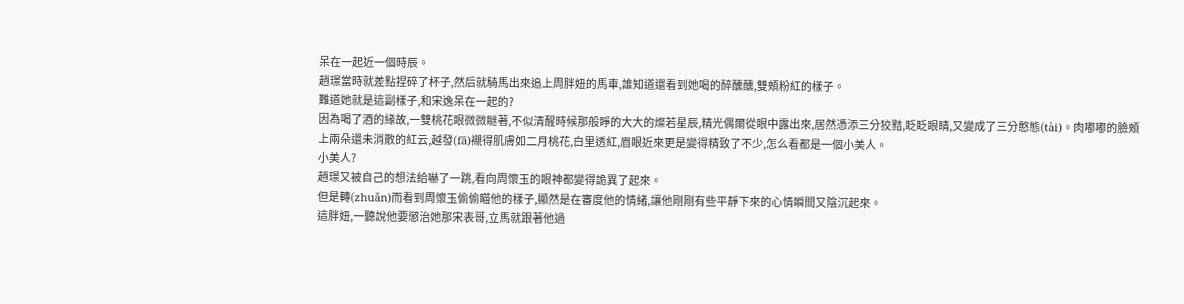呆在一起近一個時辰。
趙璟當時就差點捏碎了杯子,然后就騎馬出來追上周胖妞的馬車,誰知道還看到她喝的醉醺醺,雙頰粉紅的樣子。
難道她就是這副樣子,和宋逸呆在一起的?
因為喝了酒的緣故,一雙桃花眼微微瞇著,不似清醒時候那般睜的大大的燦若星辰,精光偶爾從眼中露出來,居然憑添三分狡黠,眨眨眼睛,又變成了三分憨態(tài)。肉嘟嘟的臉頰上兩朵還未消散的紅云,越發(fā)襯得肌膚如二月桃花,白里透紅,眉眼近來更是變得精致了不少,怎么看都是一個小美人。
小美人?
趙璟又被自己的想法給嚇了一跳,看向周懷玉的眼神都變得詭異了起來。
但是轉(zhuǎn)而看到周懷玉偷偷瞄他的樣子,顯然是在審度他的情緒,讓他剛剛有些平靜下來的心情瞬間又陰沉起來。
這胖妞,一聽說他要懲治她那宋表哥,立馬就跟著他過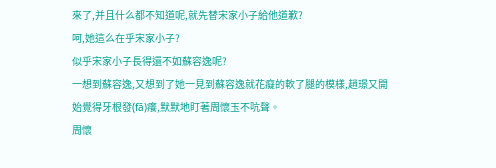來了,并且什么都不知道呢,就先替宋家小子給他道歉?
呵,她這么在乎宋家小子?
似乎宋家小子長得還不如蘇容逸呢?
一想到蘇容逸,又想到了她一見到蘇容逸就花癡的軟了腿的模樣,趙璟又開始覺得牙根發(fā)癢,默默地盯著周懷玉不吭聲。
周懷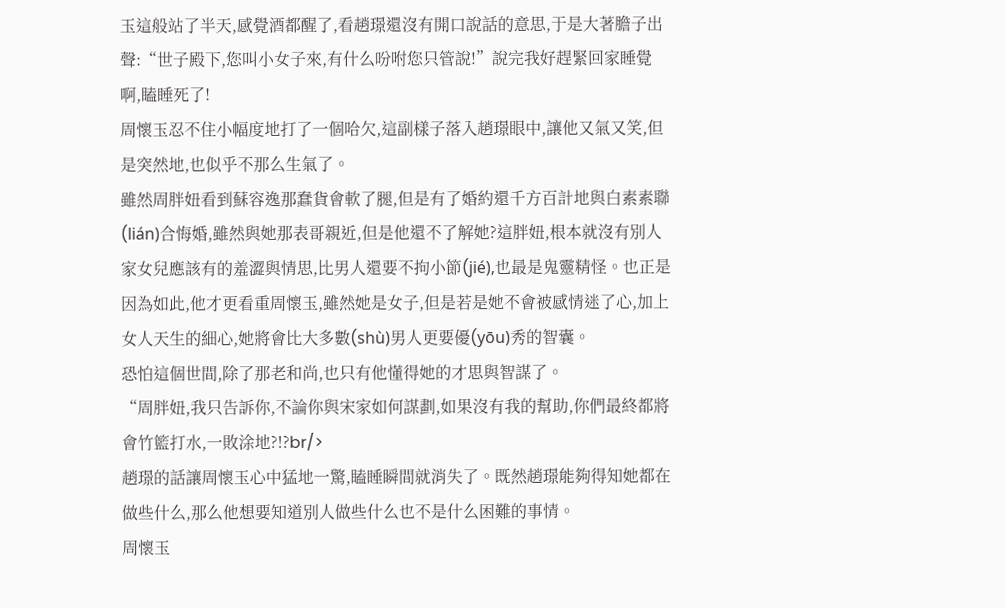玉這般站了半天,感覺酒都醒了,看趙璟還沒有開口說話的意思,于是大著膽子出聲:“世子殿下,您叫小女子來,有什么吩咐您只管說!”說完我好趕緊回家睡覺啊,瞌睡死了!
周懷玉忍不住小幅度地打了一個哈欠,這副樣子落入趙璟眼中,讓他又氣又笑,但是突然地,也似乎不那么生氣了。
雖然周胖妞看到蘇容逸那蠢貨會軟了腿,但是有了婚約還千方百計地與白素素聯(lián)合悔婚,雖然與她那表哥親近,但是他還不了解她?這胖妞,根本就沒有別人家女兒應該有的羞澀與情思,比男人還要不拘小節(jié),也最是鬼靈精怪。也正是因為如此,他才更看重周懷玉,雖然她是女子,但是若是她不會被感情迷了心,加上女人天生的細心,她將會比大多數(shù)男人更要優(yōu)秀的智囊。
恐怕這個世間,除了那老和尚,也只有他懂得她的才思與智謀了。
“周胖妞,我只告訴你,不論你與宋家如何謀劃,如果沒有我的幫助,你們最終都將會竹籃打水,一敗涂地?!?br/>
趙璟的話讓周懷玉心中猛地一驚,瞌睡瞬間就消失了。既然趙璟能夠得知她都在做些什么,那么他想要知道別人做些什么也不是什么困難的事情。
周懷玉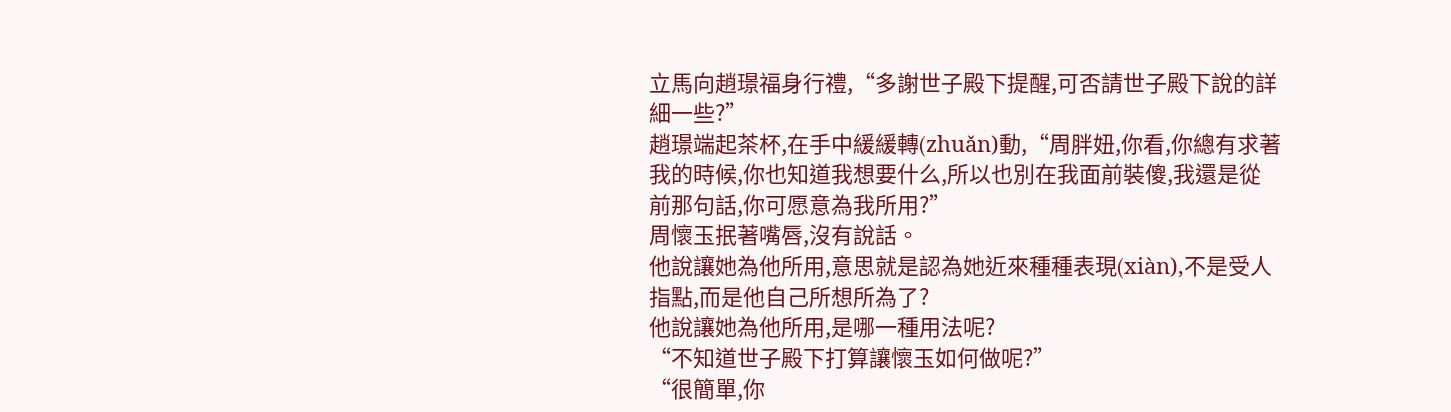立馬向趙璟福身行禮,“多謝世子殿下提醒,可否請世子殿下說的詳細一些?”
趙璟端起茶杯,在手中緩緩轉(zhuǎn)動,“周胖妞,你看,你總有求著我的時候,你也知道我想要什么,所以也別在我面前裝傻,我還是從前那句話,你可愿意為我所用?”
周懷玉抿著嘴唇,沒有說話。
他說讓她為他所用,意思就是認為她近來種種表現(xiàn),不是受人指點,而是他自己所想所為了?
他說讓她為他所用,是哪一種用法呢?
“不知道世子殿下打算讓懷玉如何做呢?”
“很簡單,你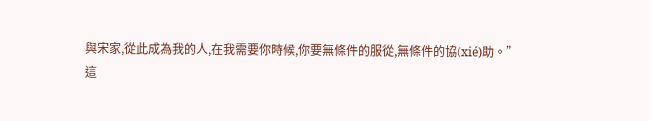與宋家,從此成為我的人,在我需要你時候,你要無條件的服從,無條件的協(xié)助。”
這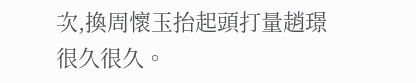次,換周懷玉抬起頭打量趙璟很久很久。